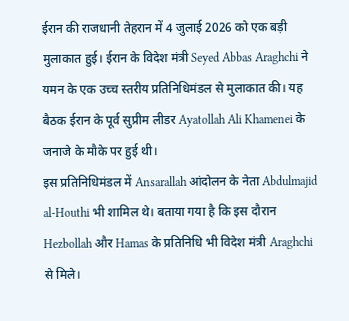ईरान की राजधानी तेहरान में 4 जुलाई 2026 को एक बड़ी मुलाकात हुई। ईरान के विदेश मंत्री Seyed Abbas Araghchi ने यमन के एक उच्च स्तरीय प्रतिनिधिमंडल से मुलाकात की। यह बैठक ईरान के पूर्व सुप्रीम लीडर Ayatollah Ali Khamenei के जनाजे के मौके पर हुई थी।
इस प्रतिनिधिमंडल में Ansarallah आंदोलन के नेता Abdulmajid al-Houthi भी शामिल थे। बताया गया है कि इस दौरान Hezbollah और Hamas के प्रतिनिधि भी विदेश मंत्री Araghchi से मिले।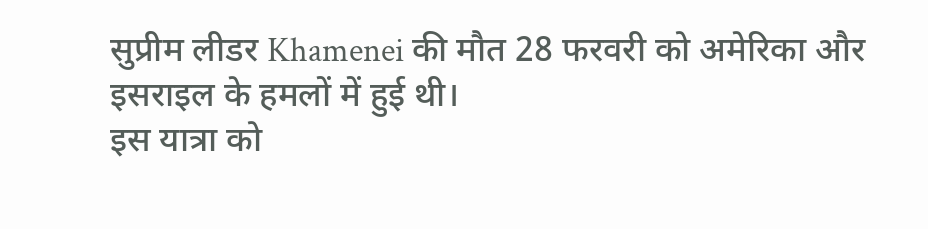सुप्रीम लीडर Khamenei की मौत 28 फरवरी को अमेरिका और इसराइल के हमलों में हुई थी।
इस यात्रा को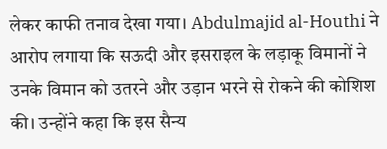लेकर काफी तनाव देखा गया। Abdulmajid al-Houthi ने आरोप लगाया कि सऊदी और इसराइल के लड़ाकू विमानों ने उनके विमान को उतरने और उड़ान भरने से रोकने की कोशिश की। उन्होंने कहा कि इस सैन्य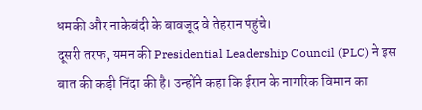धमकी और नाकेबंदी के बावजूद वे तेहरान पहुंचे।
दूसरी तरफ, यमन की Presidential Leadership Council (PLC) ने इस बात की कड़ी निंदा की है। उन्होंने कहा कि ईरान के नागरिक विमान का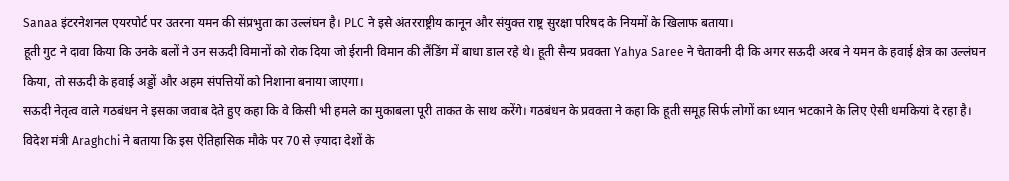Sanaa इंटरनेशनल एयरपोर्ट पर उतरना यमन की संप्रभुता का उल्लंघन है। PLC ने इसे अंतरराष्ट्रीय कानून और संयुक्त राष्ट्र सुरक्षा परिषद के नियमों के खिलाफ बताया।
हूती गुट ने दावा किया कि उनके बलों ने उन सऊदी विमानों को रोक दिया जो ईरानी विमान की लैंडिंग में बाधा डाल रहे थे। हूती सैन्य प्रवक्ता Yahya Saree ने चेतावनी दी कि अगर सऊदी अरब ने यमन के हवाई क्षेत्र का उल्लंघन किया, तो सऊदी के हवाई अड्डों और अहम संपत्तियों को निशाना बनाया जाएगा।
सऊदी नेतृत्व वाले गठबंधन ने इसका जवाब देते हुए कहा कि वे किसी भी हमले का मुकाबला पूरी ताकत के साथ करेंगे। गठबंधन के प्रवक्ता ने कहा कि हूती समूह सिर्फ लोगों का ध्यान भटकाने के लिए ऐसी धमकियां दे रहा है।
विदेश मंत्री Araghchi ने बताया कि इस ऐतिहासिक मौके पर 70 से ज़्यादा देशों के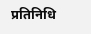प्रतिनिधि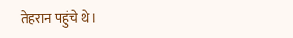तेहरान पहुंचे थे।